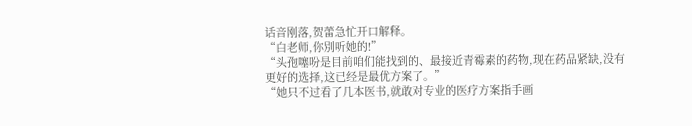话音刚落,贺蕾急忙开口解释。
“白老师,你別听她的!”
“头孢噻吩是目前咱们能找到的、最接近青霉素的药物,现在药品紧缺,没有更好的选择,这已经是最优方案了。”
“她只不过看了几本医书,就敢对专业的医疗方案指手画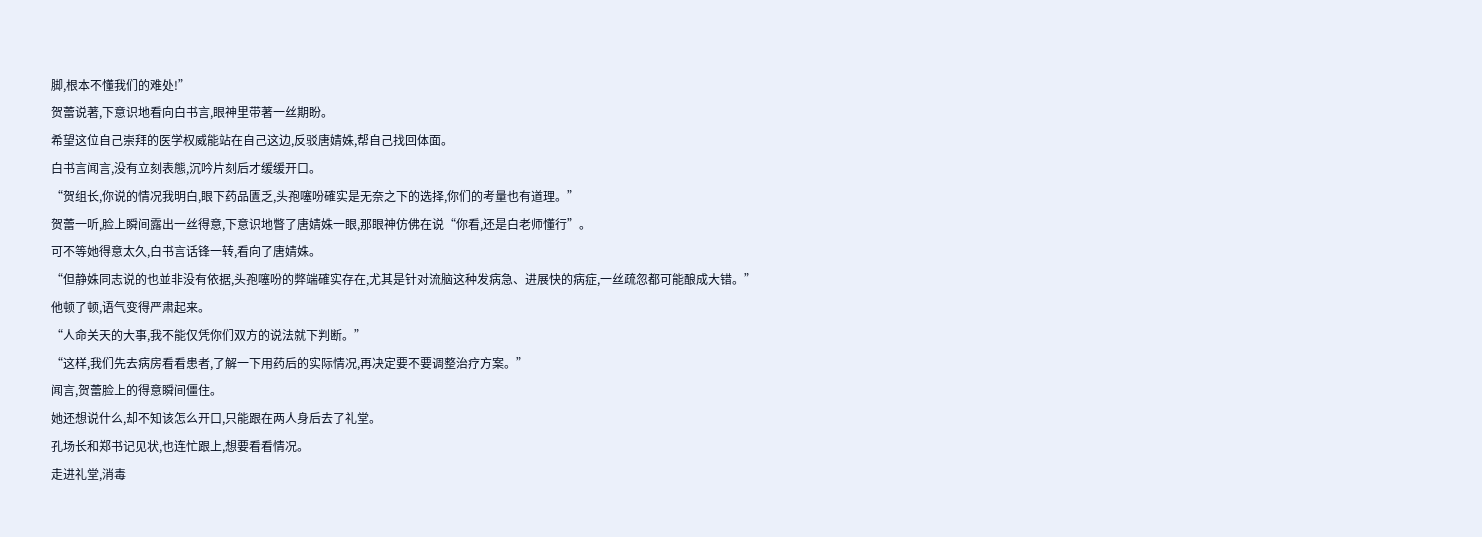脚,根本不懂我们的难处!”
贺蕾说著,下意识地看向白书言,眼神里带著一丝期盼。
希望这位自己崇拜的医学权威能站在自己这边,反驳唐婧姝,帮自己找回体面。
白书言闻言,没有立刻表態,沉吟片刻后才缓缓开口。
“贺组长,你说的情况我明白,眼下药品匱乏,头孢噻吩確实是无奈之下的选择,你们的考量也有道理。”
贺蕾一听,脸上瞬间露出一丝得意,下意识地瞥了唐婧姝一眼,那眼神仿佛在说“你看,还是白老师懂行”。
可不等她得意太久,白书言话锋一转,看向了唐婧姝。
“但静姝同志说的也並非没有依据,头孢噻吩的弊端確实存在,尤其是针对流脑这种发病急、进展快的病症,一丝疏忽都可能酿成大错。”
他顿了顿,语气变得严肃起来。
“人命关天的大事,我不能仅凭你们双方的说法就下判断。”
“这样,我们先去病房看看患者,了解一下用药后的实际情况,再决定要不要调整治疗方案。”
闻言,贺蕾脸上的得意瞬间僵住。
她还想说什么,却不知该怎么开口,只能跟在两人身后去了礼堂。
孔场长和郑书记见状,也连忙跟上,想要看看情况。
走进礼堂,消毒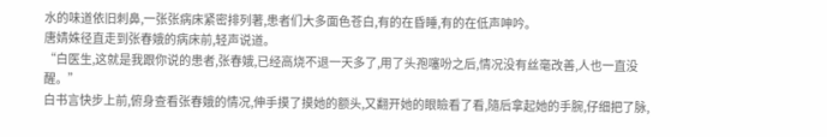水的味道依旧刺鼻,一张张病床紧密排列著,患者们大多面色苍白,有的在昏睡,有的在低声呻吟。
唐婧姝径直走到张春娥的病床前,轻声说道。
“白医生,这就是我跟你说的患者,张春娥,已经高烧不退一天多了,用了头孢噻吩之后,情况没有丝毫改善,人也一直没醒。”
白书言快步上前,俯身查看张春娥的情况,伸手摸了摸她的额头,又翻开她的眼瞼看了看,隨后拿起她的手腕,仔细把了脉,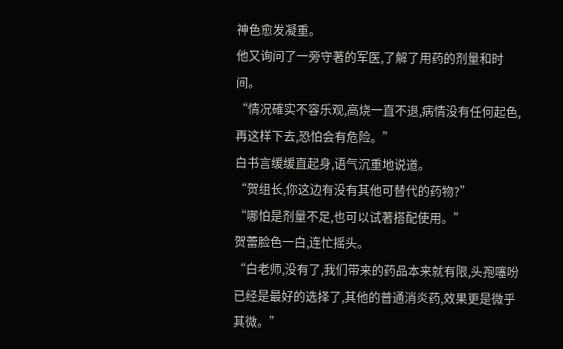神色愈发凝重。
他又询问了一旁守著的军医,了解了用药的剂量和时间。
“情况確实不容乐观,高烧一直不退,病情没有任何起色,再这样下去,恐怕会有危险。”
白书言缓缓直起身,语气沉重地说道。
“贺组长,你这边有没有其他可替代的药物?”
“哪怕是剂量不足,也可以试著搭配使用。”
贺蕾脸色一白,连忙摇头。
“白老师,没有了,我们带来的药品本来就有限,头孢噻吩已经是最好的选择了,其他的普通消炎药,效果更是微乎其微。”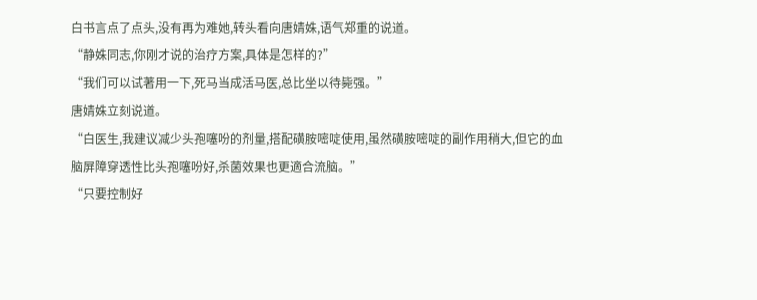白书言点了点头,没有再为难她,转头看向唐婧姝,语气郑重的说道。
“静姝同志,你刚才说的治疗方案,具体是怎样的?”
“我们可以试著用一下,死马当成活马医,总比坐以待毙强。”
唐婧姝立刻说道。
“白医生,我建议减少头孢噻吩的剂量,搭配磺胺嘧啶使用,虽然磺胺嘧啶的副作用稍大,但它的血脑屏障穿透性比头孢噻吩好,杀菌效果也更適合流脑。”
“只要控制好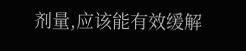剂量,应该能有效缓解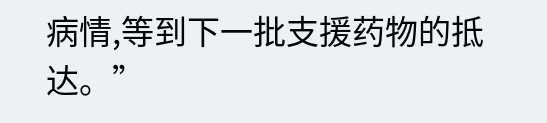病情,等到下一批支援药物的抵达。”